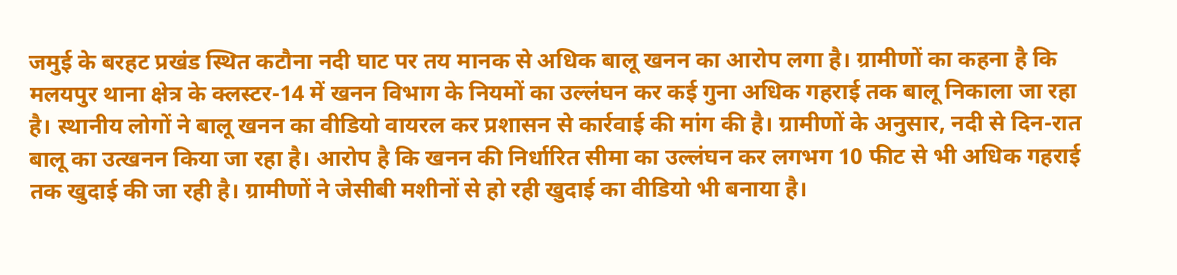जमुई के बरहट प्रखंड स्थित कटौना नदी घाट पर तय मानक से अधिक बालू खनन का आरोप लगा है। ग्रामीणों का कहना है कि मलयपुर थाना क्षेत्र के क्लस्टर-14 में खनन विभाग के नियमों का उल्लंघन कर कई गुना अधिक गहराई तक बालू निकाला जा रहा है। स्थानीय लोगों ने बालू खनन का वीडियो वायरल कर प्रशासन से कार्रवाई की मांग की है। ग्रामीणों के अनुसार, नदी से दिन-रात बालू का उत्खनन किया जा रहा है। आरोप है कि खनन की निर्धारित सीमा का उल्लंघन कर लगभग 10 फीट से भी अधिक गहराई तक खुदाई की जा रही है। ग्रामीणों ने जेसीबी मशीनों से हो रही खुदाई का वीडियो भी बनाया है।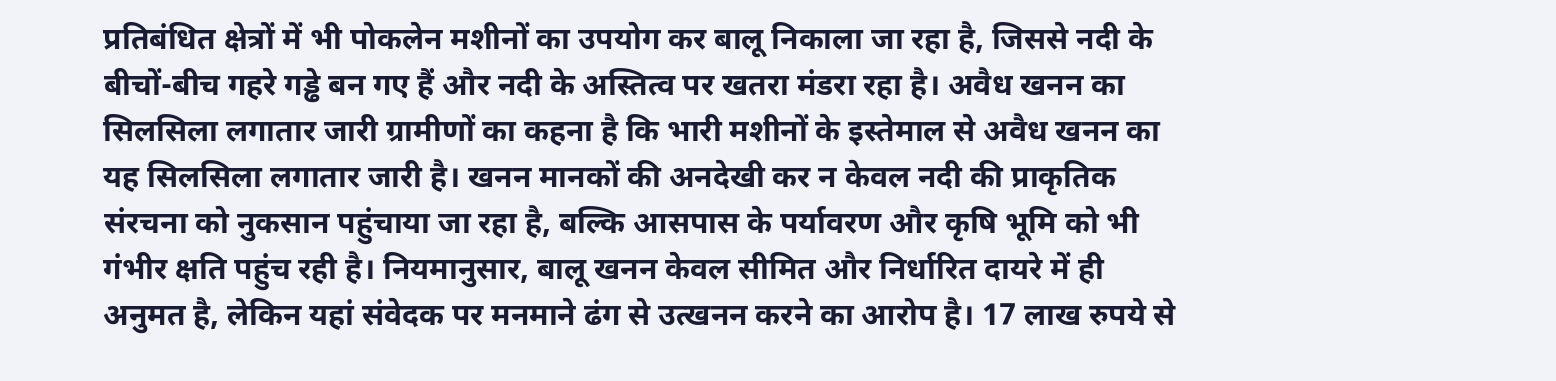प्रतिबंधित क्षेत्रों में भी पोकलेन मशीनों का उपयोग कर बालू निकाला जा रहा है, जिससे नदी के बीचों-बीच गहरे गड्ढे बन गए हैं और नदी के अस्तित्व पर खतरा मंडरा रहा है। अवैध खनन का सिलसिला लगातार जारी ग्रामीणों का कहना है कि भारी मशीनों के इस्तेमाल से अवैध खनन का यह सिलसिला लगातार जारी है। खनन मानकों की अनदेखी कर न केवल नदी की प्राकृतिक संरचना को नुकसान पहुंचाया जा रहा है, बल्कि आसपास के पर्यावरण और कृषि भूमि को भी गंभीर क्षति पहुंच रही है। नियमानुसार, बालू खनन केवल सीमित और निर्धारित दायरे में ही अनुमत है, लेकिन यहां संवेदक पर मनमाने ढंग से उत्खनन करने का आरोप है। 17 लाख रुपये से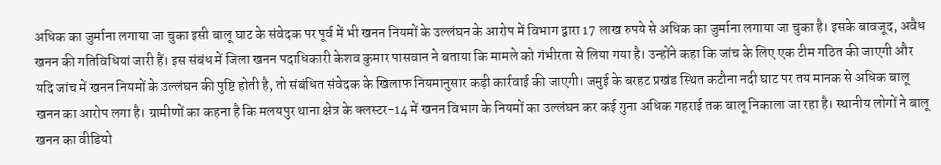अधिक का जुर्माना लगाया जा चुका इसी बालू घाट के संवेदक पर पूर्व में भी खनन नियमों के उल्लंघन के आरोप में विभाग द्वारा 17 लाख रुपये से अधिक का जुर्माना लगाया जा चुका है। इसके बावजूद, अवैध खनन की गतिविधियां जारी हैं। इस संबंध में जिला खनन पदाधिकारी केशव कुमार पासवान ने बताया कि मामले को गंभीरता से लिया गया है। उन्होंने कहा कि जांच के लिए एक टीम गठित की जाएगी और यदि जांच में खनन नियमों के उल्लंघन की पुष्टि होती है, तो संबंधित संवेदक के खिलाफ नियमानुसार कड़ी कार्रवाई की जाएगी। जमुई के बरहट प्रखंड स्थित कटौना नदी घाट पर तय मानक से अधिक बालू खनन का आरोप लगा है। ग्रामीणों का कहना है कि मलयपुर थाना क्षेत्र के क्लस्टर-14 में खनन विभाग के नियमों का उल्लंघन कर कई गुना अधिक गहराई तक बालू निकाला जा रहा है। स्थानीय लोगों ने बालू खनन का वीडियो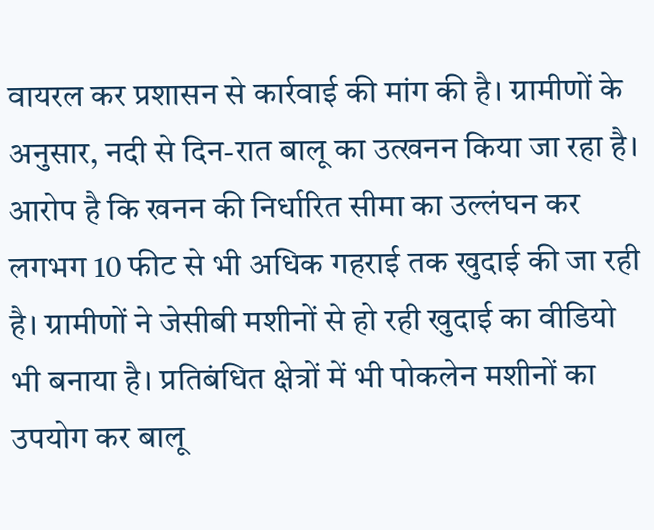वायरल कर प्रशासन से कार्रवाई की मांग की है। ग्रामीणों के अनुसार, नदी से दिन-रात बालू का उत्खनन किया जा रहा है। आरोप है कि खनन की निर्धारित सीमा का उल्लंघन कर लगभग 10 फीट से भी अधिक गहराई तक खुदाई की जा रही है। ग्रामीणों ने जेसीबी मशीनों से हो रही खुदाई का वीडियो भी बनाया है। प्रतिबंधित क्षेत्रों में भी पोकलेन मशीनों का उपयोग कर बालू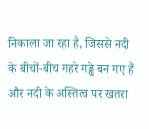निकाला जा रहा है, जिससे नदी के बीचों-बीच गहरे गड्ढे बन गए हैं और नदी के अस्तित्व पर खतरा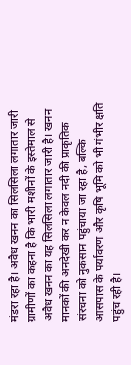मंडरा रहा है। अवैध खनन का सिलसिला लगातार जारी ग्रामीणों का कहना है कि भारी मशीनों के इस्तेमाल से अवैध खनन का यह सिलसिला लगातार जारी है। खनन मानकों की अनदेखी कर न केवल नदी की प्राकृतिक संरचना को नुकसान पहुंचाया जा रहा है, बल्कि आसपास के पर्यावरण और कृषि भूमि को भी गंभीर क्षति पहुंच रही है।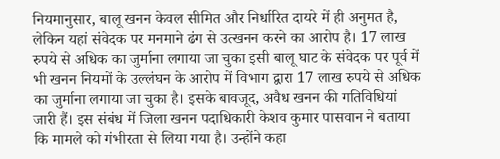नियमानुसार, बालू खनन केवल सीमित और निर्धारित दायरे में ही अनुमत है, लेकिन यहां संवेदक पर मनमाने ढंग से उत्खनन करने का आरोप है। 17 लाख रुपये से अधिक का जुर्माना लगाया जा चुका इसी बालू घाट के संवेदक पर पूर्व में भी खनन नियमों के उल्लंघन के आरोप में विभाग द्वारा 17 लाख रुपये से अधिक का जुर्माना लगाया जा चुका है। इसके बावजूद, अवैध खनन की गतिविधियां जारी हैं। इस संबंध में जिला खनन पदाधिकारी केशव कुमार पासवान ने बताया कि मामले को गंभीरता से लिया गया है। उन्होंने कहा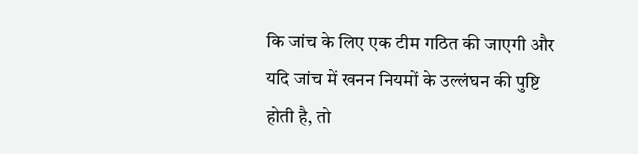कि जांच के लिए एक टीम गठित की जाएगी और यदि जांच में खनन नियमों के उल्लंघन की पुष्टि होती है, तो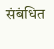संबंधित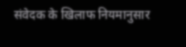संवेदक के खिलाफ नियमानुसार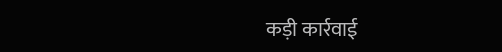कड़ी कार्रवाई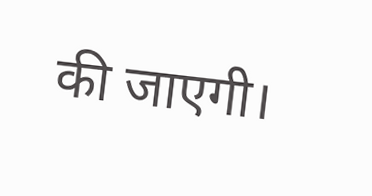की जाएगी।